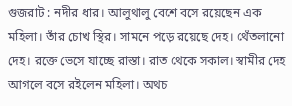গুজরাট : নদীর ধার। আলুথালু বেশে বসে রয়েছেন এক মহিলা। তাঁর চোখ স্থির। সামনে পড়ে রয়েছে দেহ। থেঁতলানো দেহ। রক্তে ভেসে যাচ্ছে রাস্তা। রাত থেকে সকাল। স্বামীর দেহ আগলে বসে রইলেন মহিলা। অথচ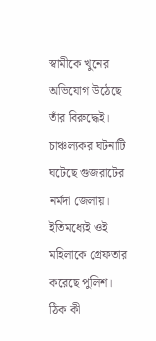স্বামীকে খুনের অভিযোগ উঠেছে তাঁর বিরুদ্ধেই। চাঞ্চল্যকর ঘটনাটি ঘটেছে গুজরাটের নর্মদা জেলায়। ইতিমধ্যেই ওই মহিলাকে গ্রেফতার করেছে পুলিশ।
ঠিক কী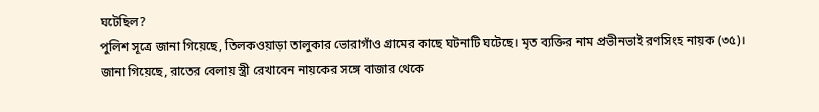ঘটেছিল?
পুলিশ সূত্রে জানা গিয়েছে, তিলকওয়াড়া তালুকার ভোরাগাঁও গ্রামের কাছে ঘটনাটি ঘটেছে। মৃত ব্যক্তির নাম প্রভীনভাই রণসিংহ নায়ক (৩৫)। জানা গিয়েছে, রাতের বেলায় স্ত্রী রেখাবেন নায়কের সঙ্গে বাজার থেকে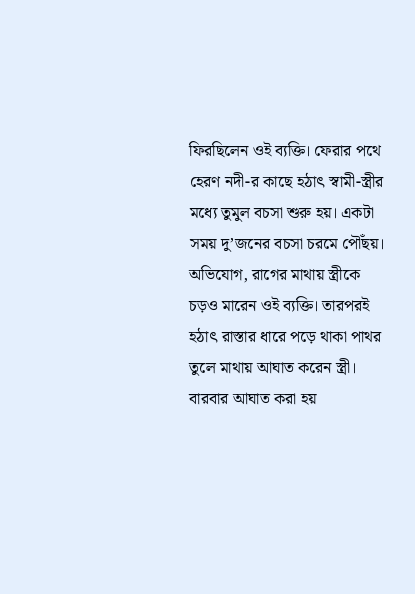ফিরছিলেন ওই ব্যক্তি। ফেরার পথে হেরণ নদী-র কাছে হঠাৎ স্বামী-স্ত্রীর মধ্যে তুমুল বচসা শুরু হয়। একটা সময় দু’জনের বচসা চরমে পৌঁছয়। অভিযোগ, রাগের মাথায় স্ত্রীকে চড়ও মারেন ওই ব্যক্তি। তারপরই হঠাৎ রাস্তার ধারে পড়ে থাকা পাথর তুলে মাথায় আঘাত করেন স্ত্রী। বারবার আঘাত করা হয়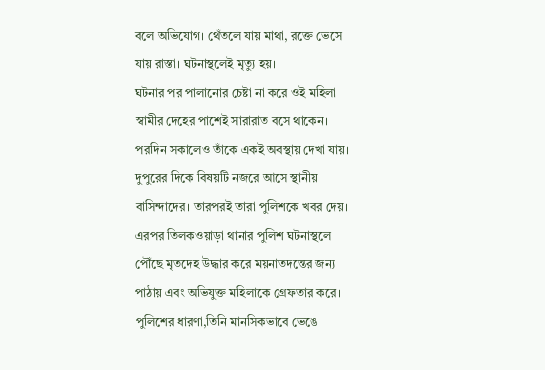বলে অভিযোগ। থেঁতলে যায় মাথা, রক্তে ভেসে যায় রাস্তা। ঘটনাস্থলেই মৃত্যু হয়।
ঘটনার পর পালানোর চেষ্টা না করে ওই মহিলা স্বামীর দেহের পাশেই সারারাত বসে থাকেন। পরদিন সকালেও তাঁকে একই অবস্থায় দেখা যায়। দুপুরের দিকে বিষয়টি নজরে আসে স্থানীয় বাসিন্দাদের। তারপরই তারা পুলিশকে খবর দেয়। এরপর তিলকওয়াড়া থানার পুলিশ ঘটনাস্থলে পৌঁছে মৃতদেহ উদ্ধার করে ময়নাতদন্তের জন্য পাঠায় এবং অভিযুক্ত মহিলাকে গ্রেফতার করে। পুলিশের ধারণা,তিনি মানসিকভাবে ভেঙে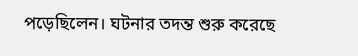পড়েছিলেন। ঘটনার তদন্ত শুরু করেছে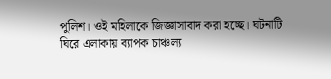পুলিশ। ওই মহিলাকে জিজ্ঞাসাবাদ করা হচ্ছে। ঘটনাটি ঘিরে এলাকায় ব্যাপক চাঞ্চল্য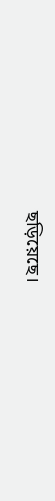ছড়িয়েছে।